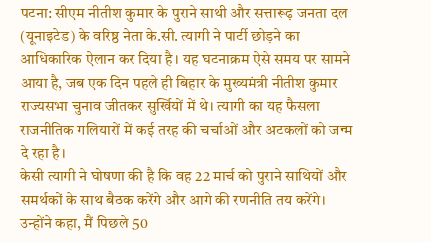पटना: सीएम नीतीश कुमार के पुराने साथी और सत्तारूढ़ जनता दल (यूनाइटेड) के वरिष्ठ नेता के.सी. त्यागी ने पार्टी छोड़ने का आधिकारिक ऐलान कर दिया है। यह घटनाक्रम ऐसे समय पर सामने आया है, जब एक दिन पहले ही बिहार के मुख्यमंत्री नीतीश कुमार राज्यसभा चुनाव जीतकर सुर्खियों में थे। त्यागी का यह फैसला राजनीतिक गलियारों में कई तरह की चर्चाओं और अटकलों को जन्म दे रहा है।
केसी त्यागी ने घोषणा की है कि वह 22 मार्च को पुराने साथियों और समर्थकों के साथ बैठक करेंगे और आगे की रणनीति तय करेंगे। उन्होंने कहा, मैं पिछले 50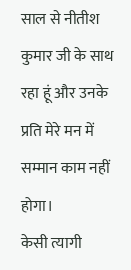साल से नीतीश कुमार जी के साथ रहा हूं और उनके प्रति मेरे मन में सम्मान काम नहीं होगा।
केसी त्यागी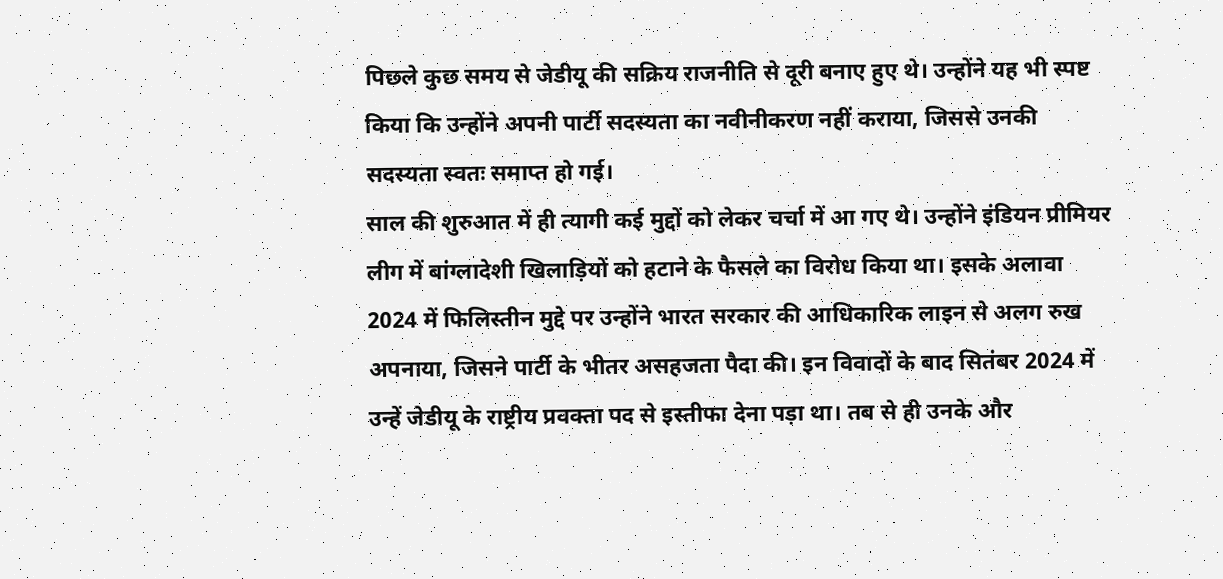पिछले कुछ समय से जेडीयू की सक्रिय राजनीति से दूरी बनाए हुए थे। उन्होंने यह भी स्पष्ट किया कि उन्होंने अपनी पार्टी सदस्यता का नवीनीकरण नहीं कराया, जिससे उनकी सदस्यता स्वतः समाप्त हो गई।
साल की शुरुआत में ही त्यागी कई मुद्दों को लेकर चर्चा में आ गए थे। उन्होंने इंडियन प्रीमियर लीग में बांग्लादेशी खिलाड़ियों को हटाने के फैसले का विरोध किया था। इसके अलावा 2024 में फिलिस्तीन मुद्दे पर उन्होंने भारत सरकार की आधिकारिक लाइन से अलग रुख अपनाया, जिसने पार्टी के भीतर असहजता पैदा की। इन विवादों के बाद सितंबर 2024 में उन्हें जेडीयू के राष्ट्रीय प्रवक्ता पद से इस्तीफा देना पड़ा था। तब से ही उनके और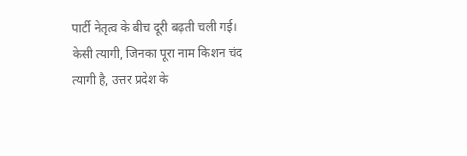पार्टी नेतृत्व के बीच दूरी बढ़ती चली गई।
केसी त्यागी, जिनका पूरा नाम किशन चंद त्यागी है, उत्तर प्रदेश के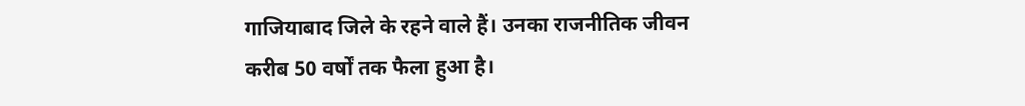गाजियाबाद जिले के रहने वाले हैं। उनका राजनीतिक जीवन करीब 50 वर्षों तक फैला हुआ है।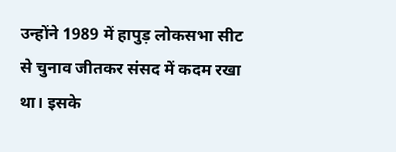उन्होंने 1989 में हापुड़ लोकसभा सीट से चुनाव जीतकर संसद में कदम रखा था। इसके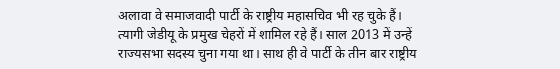अलावा वे समाजवादी पार्टी के राष्ट्रीय महासचिव भी रह चुके हैं।
त्यागी जेडीयू के प्रमुख चेहरों में शामिल रहे हैं। साल 2013 में उन्हें राज्यसभा सदस्य चुना गया था। साथ ही वे पार्टी के तीन बार राष्ट्रीय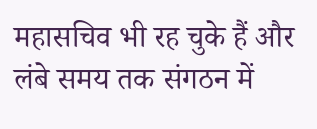महासचिव भी रह चुके हैं और लंबे समय तक संगठन में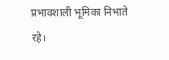प्रभावशाली भूमिका निभाते रहे।